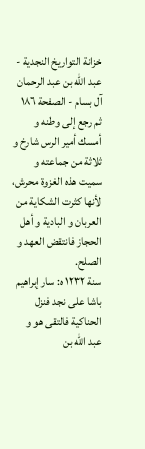خزانة التواريخ النجدية - عبد الله بن عبد الرحمان آل بسام - الصفحة ١٨٦
ثم رجع إلى وطنه و أمسك أمير الرس شارخ و ثلاثة من جماعته و سميت هذه الغزوة محرش، لأنها كثرت الشكاية من العربان و البادية و أهل الحجاز فانتقض العهد و الصلح.
سنة ١٢٣٢ ه: سار إبراهيم باشا على نجد فنزل الحناكية فالتقى هو و عبد اللّه بن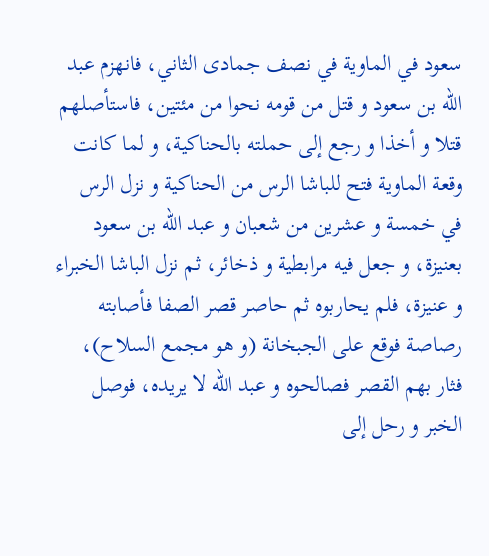سعود في الماوية في نصف جمادى الثاني، فانهزم عبد اللّه بن سعود و قتل من قومه نحوا من مئتين، فاستأصلهم قتلا و أخذا و رجع إلى حملته بالحناكية، و لما كانت وقعة الماوية فتح للباشا الرس من الحناكية و نزل الرس في خمسة و عشرين من شعبان و عبد اللّه بن سعود بعنيزة، و جعل فيه مرابطية و ذخائر، ثم نزل الباشا الخبراء و عنيزة، فلم يحاربوه ثم حاصر قصر الصفا فأصابته رصاصة فوقع على الجبخانة (و هو مجمع السلاح)، فثار بهم القصر فصالحوه و عبد اللّه لا يريده، فوصل الخبر و رحل إلى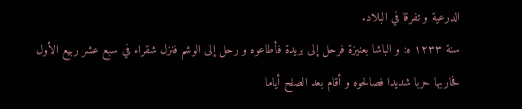الدرعية و تفرقا في البلاد.
سنة ١٢٣٣ ه: و الباشا بعنيزة فرحل إلى بريدة فأطاعوه و رحل إلى الوشم فنزل شقراء في سبع عشر ربيع الأول فحاربها حربا شديدا فصالحوه و أقام بعد الصلح أياما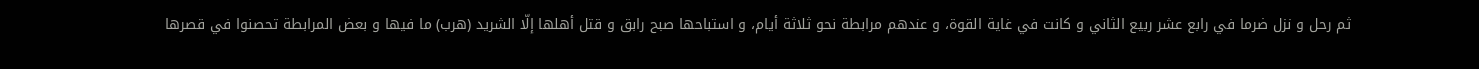ثم رحل و نزل ضرما في رابع عشر ربيع الثاني و كانت في غاية القوة، و عندهم مرابطة نحو ثلاثة أيام، و استباحها صبح رابق و قتل أهلها إلّا الشريد (هرب) ما فيها و بعض المرابطة تحصنوا في قصرها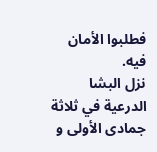فطلبوا الأمان فيه.
نزل البشا الدرعية في ثلاثة جمادى الأولى و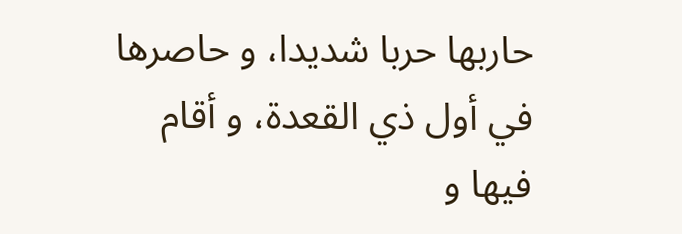حاربها حربا شديدا، و حاصرها في أول ذي القعدة، و أقام فيها و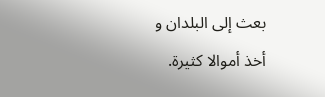بعث إلى البلدان و أخذ أموالا كثيرة.